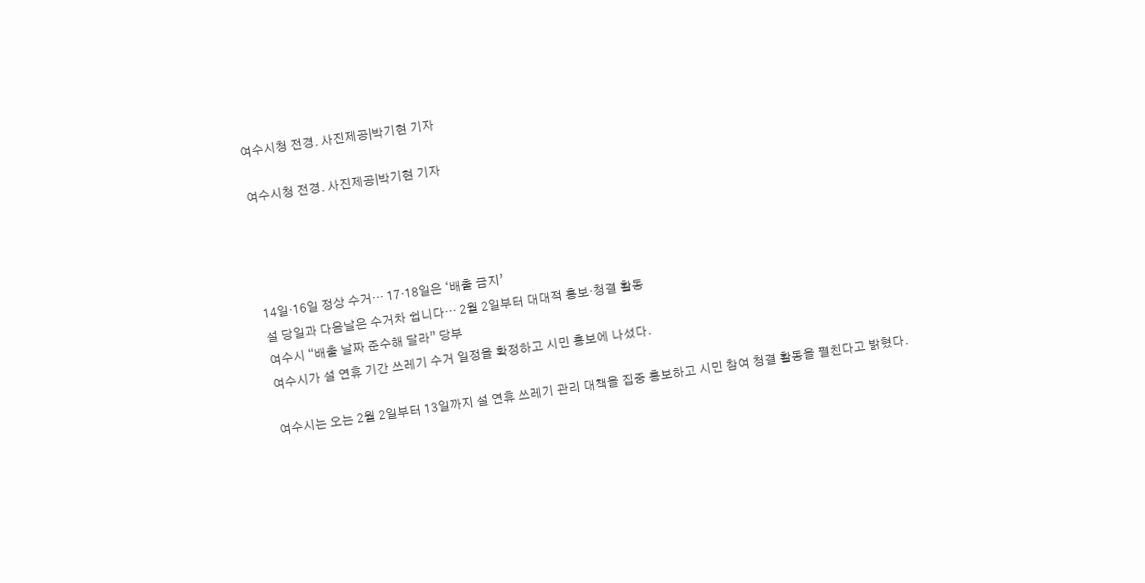여수시청 전경. 사진제공|박기현 기자

여수시청 전경. 사진제공|박기현 기자




14일·16일 정상 수거… 17·18일은 ‘배출 금지’
설 당일과 다음날은 수거차 쉽니다… 2월 2일부터 대대적 홍보·청결 활동
여수시 “배출 날짜 준수해 달라” 당부
여수시가 설 연휴 기간 쓰레기 수거 일정을 확정하고 시민 홍보에 나섰다.

여수시는 오는 2월 2일부터 13일까지 설 연휴 쓰레기 관리 대책을 집중 홍보하고 시민 참여 청결 활동을 펼친다고 밝혔다.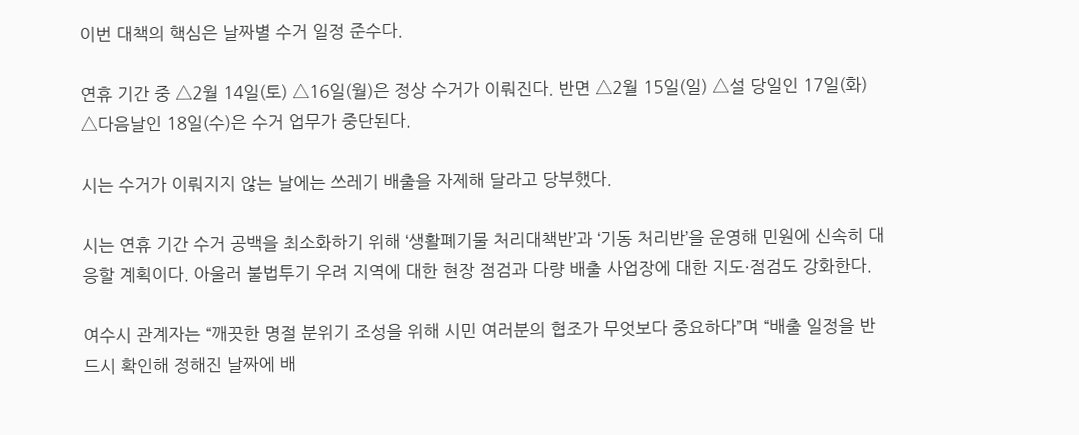이번 대책의 핵심은 날짜별 수거 일정 준수다.

연휴 기간 중 △2월 14일(토) △16일(월)은 정상 수거가 이뤄진다. 반면 △2월 15일(일) △설 당일인 17일(화) △다음날인 18일(수)은 수거 업무가 중단된다.

시는 수거가 이뤄지지 않는 날에는 쓰레기 배출을 자제해 달라고 당부했다.

시는 연휴 기간 수거 공백을 최소화하기 위해 ‘생활폐기물 처리대책반’과 ‘기동 처리반’을 운영해 민원에 신속히 대응할 계획이다. 아울러 불법투기 우려 지역에 대한 현장 점검과 다량 배출 사업장에 대한 지도·점검도 강화한다.

여수시 관계자는 “깨끗한 명절 분위기 조성을 위해 시민 여러분의 협조가 무엇보다 중요하다”며 “배출 일정을 반드시 확인해 정해진 날짜에 배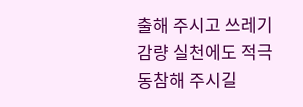출해 주시고 쓰레기 감량 실천에도 적극 동참해 주시길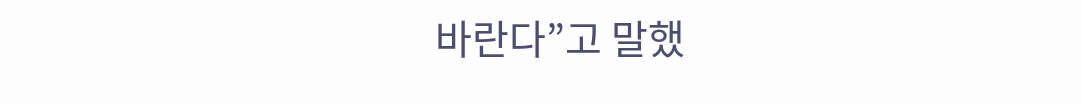바란다”고 말했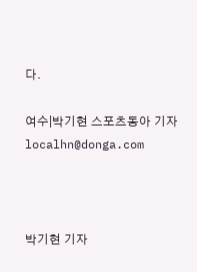다.

여수|박기현 스포츠동아 기자 localhn@donga.com



박기현 기자